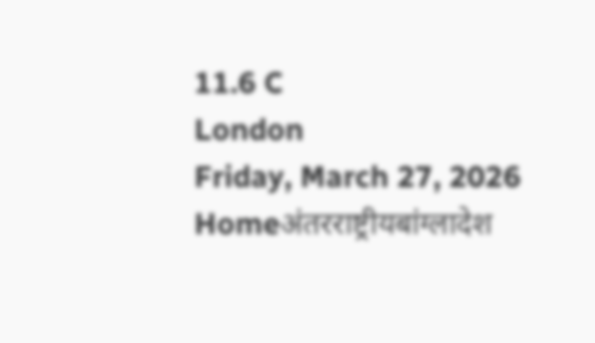11.6 C
London
Friday, March 27, 2026
Homeअंतरराष्ट्रीयबांग्लादेश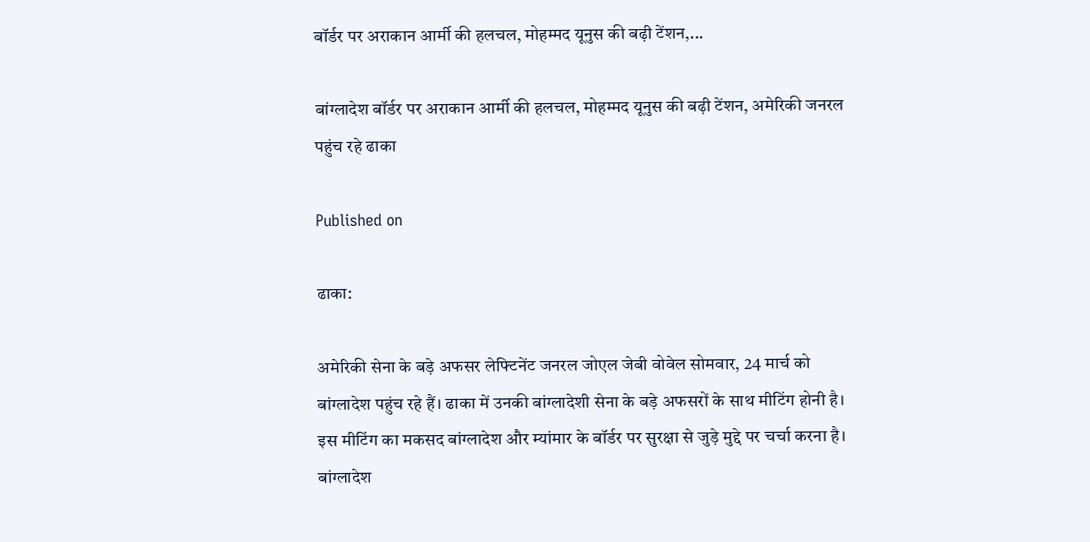बॉर्डर पर अराकान आर्मी की हलचल, मोहम्मद यूनुस की बढ़ी टेंशन,...

बांग्लादेश बॉर्डर पर अराकान आर्मी की हलचल, मोहम्मद यूनुस की बढ़ी टेंशन, अमेरिकी जनरल पहुंच रहे ढाका

Published on

ढाका:

अमेरिकी सेना के बड़े अफसर लेफ्टिनेंट जनरल जोएल जेबी वोवेल सोमवार, 24 मार्च को बांग्लादेश पहुंच रहे हैं। ढाका में उनकी बांग्लादेशी सेना के बड़े अफसरों के साथ मीटिंग होनी है। इस मीटिंग का मकसद बांग्लादेश और म्यांमार के बॉर्डर पर सुरक्षा से जुड़े मुद्दे पर चर्चा करना है। बांग्लादेश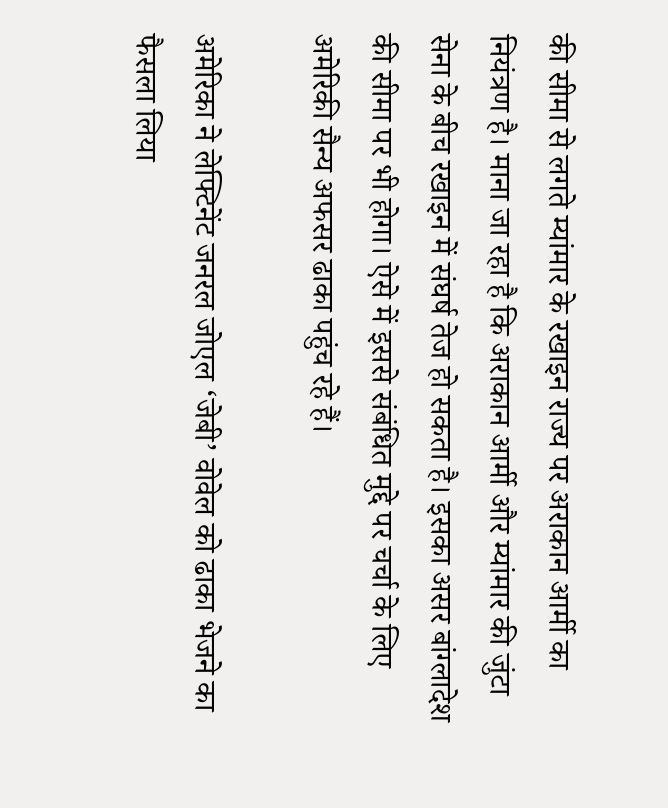की सीमा से लगते म्यांमार के रखाइन राज्य पर अराकान आर्मी का नियंत्रण है। माना जा रहा है कि अराकान आर्मी और म्यांमार की जुंटा सेना के बीच रखाइन में संघर्ष तेज हो सकता है। इसका असर बांग्लादेश की सीमा पर भी होगा। ऐसे में इससे संबंधित मुद्दे पर चर्चा के लिए अमेरिकी सैन्य अफसर ढाका पहुंच रहे हैं।

अमेरिका ने लेफ्टिनेंट जनरल जोएल ‘जेबी’ वोवेल को ढाका भेजने का फैसला लिया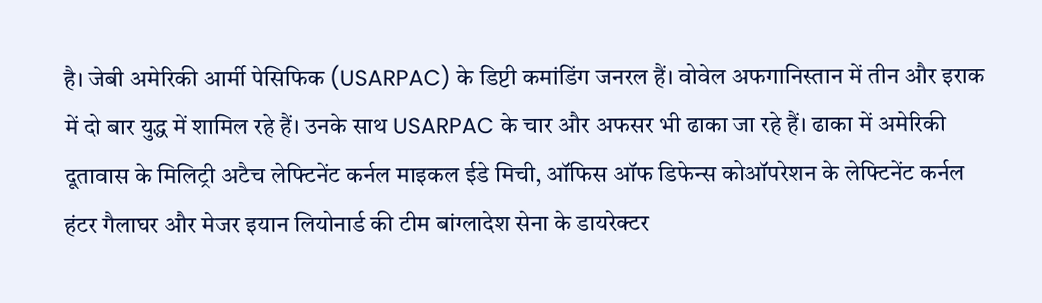है। जेबी अमेरिकी आर्मी पेसिफिक (USARPAC) के डिप्टी कमांडिंग जनरल हैं। वोवेल अफगानिस्तान में तीन और इराक में दो बार युद्ध में शामिल रहे हैं। उनके साथ USARPAC के चार और अफसर भी ढाका जा रहे हैं। ढाका में अमेरिकी दूतावास के मिलिट्री अटैच लेफ्टिनेंट कर्नल माइकल ईडे मिची, ऑफिस ऑफ डिफेन्स कोऑपरेशन के लेफ्टिनेंट कर्नल हंटर गैलाघर और मेजर इयान लियोनार्ड की टीम बांग्लादेश सेना के डायरेक्टर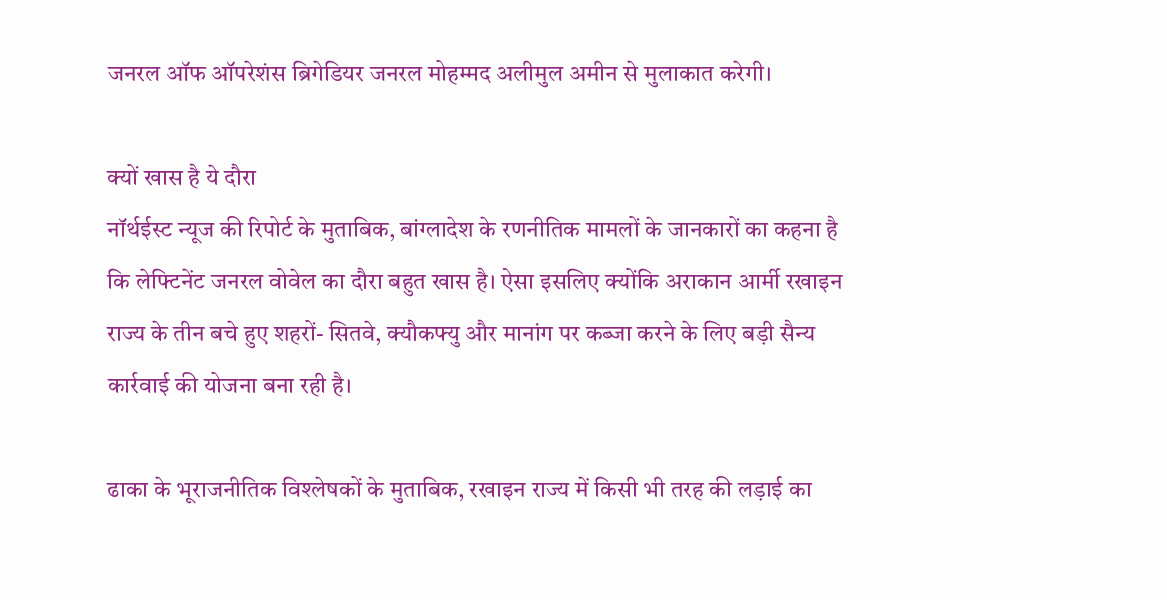जनरल ऑफ ऑपरेशंस ब्रिगेडियर जनरल मोहम्मद अलीमुल अमीन से मुलाकात करेगी।

क्यों खास है ये दौरा
नॉर्थईस्ट न्यूज की रिपोर्ट के मुताबिक, बांग्लादेश के रणनीतिक मामलों के जानकारों का कहना है कि लेफ्टिनेंट जनरल वोवेल का दौरा बहुत खास है। ऐसा इसलिए क्योंकि अराकान आर्मी रखाइन राज्य के तीन बचे हुए शहरों- सितवे, क्यौकफ्यु और मानांग पर कब्जा करने के लिए बड़ी सैन्य कार्रवाई की योजना बना रही है।

ढाका के भूराजनीतिक विश्लेषकों के मुताबिक, रखाइन राज्य में किसी भी तरह की लड़ाई का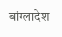बांग्लादेश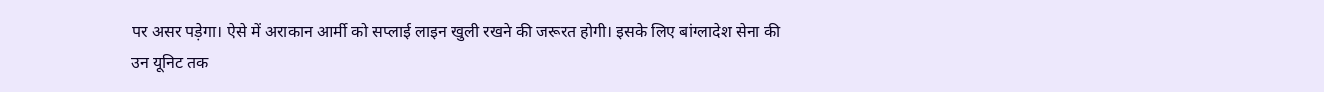पर असर पड़ेगा। ऐसे में अराकान आर्मी को सप्लाई लाइन खुली रखने की जरूरत होगी। इसके लिए बांग्लादेश सेना की उन यूनिट तक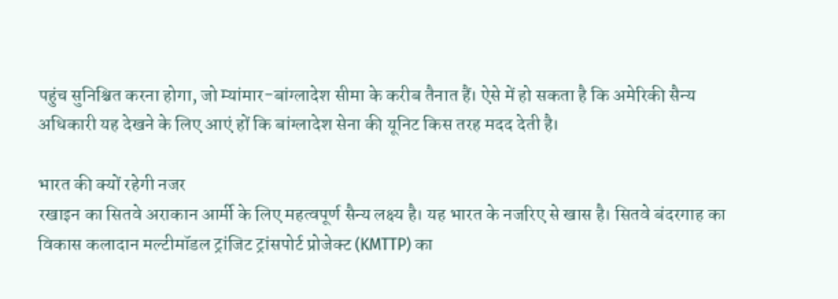पहुंच सुनिश्चित करना होगा, जो म्यांमार-बांग्लादेश सीमा के करीब तैनात हैं। ऐसे में हो सकता है कि अमेरिकी सैन्य अधिकारी यह देखने के लिए आएं हों कि बांग्लादेश सेना की यूनिट किस तरह मदद देती है।

भारत की क्यों रहेगी नजर
रखाइन का सितवे अराकान आर्मी के लिए महत्वपूर्ण सैन्य लक्ष्य है। यह भारत के नजरिए से खास है। सितवे बंदरगाह का विकास कलादान मल्टीमॉडल ट्रांजिट ट्रांसपोर्ट प्रोजेक्ट (KMTTP) का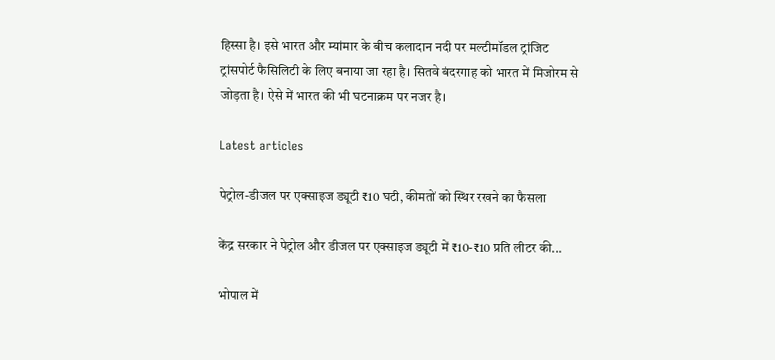हिस्सा है। इसे भारत और म्यांमार के बीच कलादान नदी पर मल्टीमॉडल ट्रांजिट ट्रांसपोर्ट फैसिलिटी के लिए बनाया जा रहा है। सितवे बंदरगाह को भारत में मिजोरम से जोड़ता है। ऐसे में भारत की भी घटनाक्रम पर नजर है।

Latest articles

पेट्रोल-डीजल पर एक्साइज ड्यूटी ₹10 घटी, कीमतों को स्थिर रखने का फैसला

केंद्र सरकार ने पेट्रोल और डीजल पर एक्साइज ड्यूटी में ₹10-₹10 प्रति लीटर की...

भोपाल में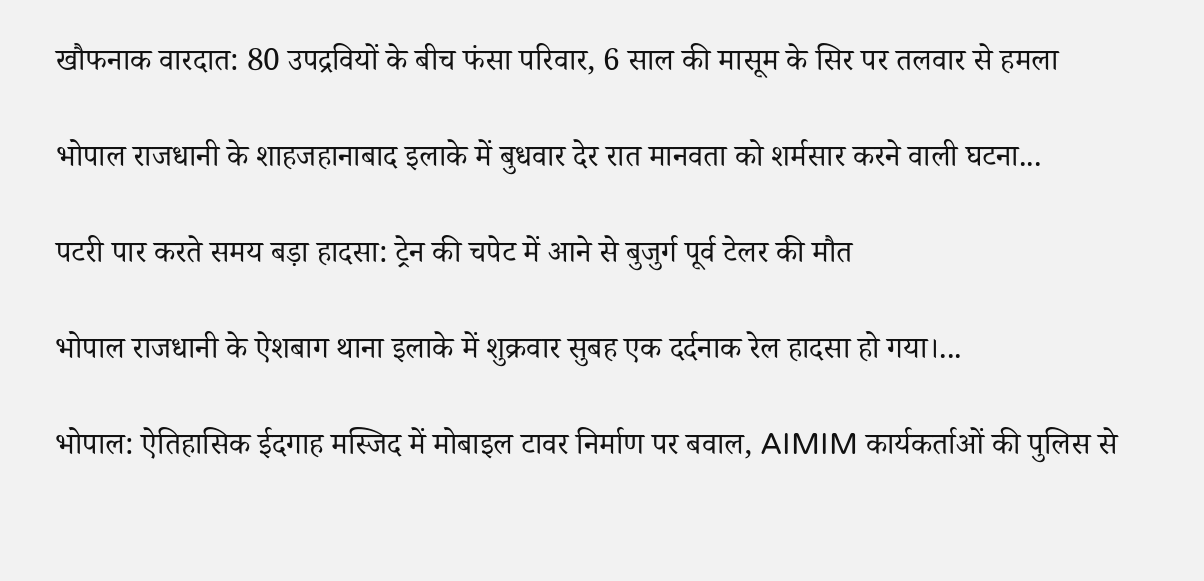खौफनाक वारदात: 80 उपद्रवियों के बीच फंसा परिवार, 6 साल की मासूम के सिर पर तलवार से हमला

भोपाल राजधानी के शाहजहानाबाद इलाके में बुधवार देर रात मानवता को शर्मसार करने वाली घटना...

पटरी पार करते समय बड़ा हादसा: ट्रेन की चपेट में आने से बुजुर्ग पूर्व टेलर की मौत

भोपाल राजधानी के ऐशबाग थाना इलाके में शुक्रवार सुबह एक दर्दनाक रेल हादसा हो गया।...

भोपाल: ऐतिहासिक ईदगाह मस्जिद में मोबाइल टावर निर्माण पर बवाल, AIMIM कार्यकर्ताओं की पुलिस से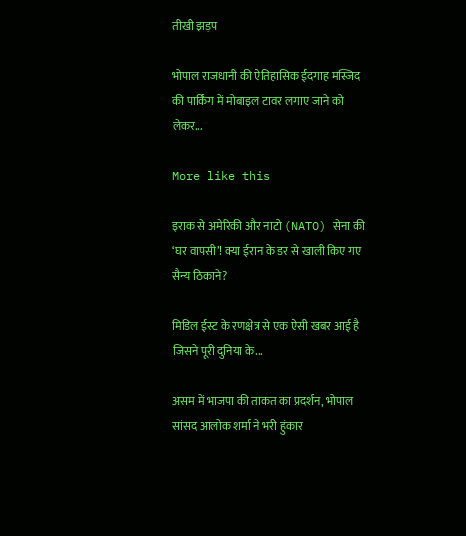तीखी झड़प

भोपाल राजधानी की ऐतिहासिक ईदगाह मस्जिद की पार्किंग में मोबाइल टावर लगाए जाने को लेकर...

More like this

इराक से अमेरिकी और नाटो (NATO) सेना की ‘घर वापसी’! क्या ईरान के डर से खाली किए गए सैन्य ठिकाने?

मिडिल ईस्ट के रणक्षेत्र से एक ऐसी खबर आई है जिसने पूरी दुनिया के...

असम में भाजपा की ताकत का प्रदर्शन, भोपाल सांसद आलोक शर्मा ने भरी हुंकार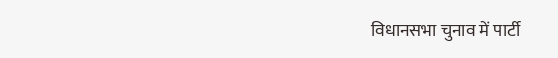विधानसभा चुनाव में पार्टी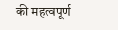की महत्वपूर्ण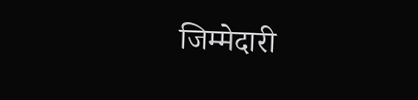जिम्मेदारी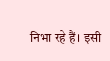निभा रहे हैं। इसी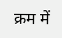क्रम में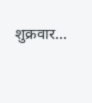शुक्रवार...